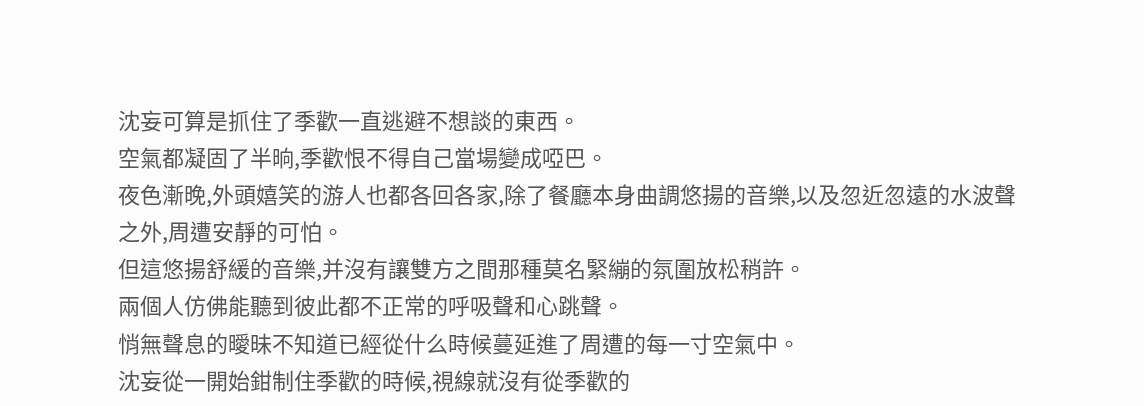沈妄可算是抓住了季歡一直逃避不想談的東西。
空氣都凝固了半晌,季歡恨不得自己當場變成啞巴。
夜色漸晚,外頭嬉笑的游人也都各回各家,除了餐廳本身曲調悠揚的音樂,以及忽近忽遠的水波聲之外,周遭安靜的可怕。
但這悠揚舒緩的音樂,并沒有讓雙方之間那種莫名緊繃的氛圍放松稍許。
兩個人仿佛能聽到彼此都不正常的呼吸聲和心跳聲。
悄無聲息的曖昧不知道已經從什么時候蔓延進了周遭的每一寸空氣中。
沈妄從一開始鉗制住季歡的時候,視線就沒有從季歡的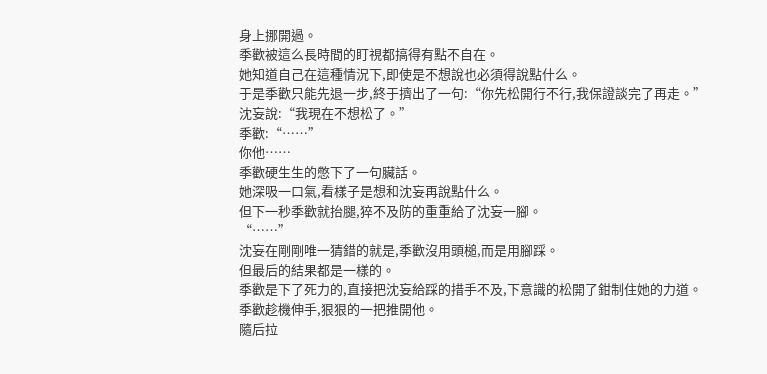身上挪開過。
季歡被這么長時間的盯視都搞得有點不自在。
她知道自己在這種情況下,即使是不想說也必須得說點什么。
于是季歡只能先退一步,終于擠出了一句:“你先松開行不行,我保證談完了再走。”
沈妄說:“我現在不想松了。”
季歡:“……”
你他……
季歡硬生生的憋下了一句臟話。
她深吸一口氣,看樣子是想和沈妄再說點什么。
但下一秒季歡就抬腿,猝不及防的重重給了沈妄一腳。
“……”
沈妄在剛剛唯一猜錯的就是,季歡沒用頭槌,而是用腳踩。
但最后的結果都是一樣的。
季歡是下了死力的,直接把沈妄給踩的措手不及,下意識的松開了鉗制住她的力道。
季歡趁機伸手,狠狠的一把推開他。
隨后拉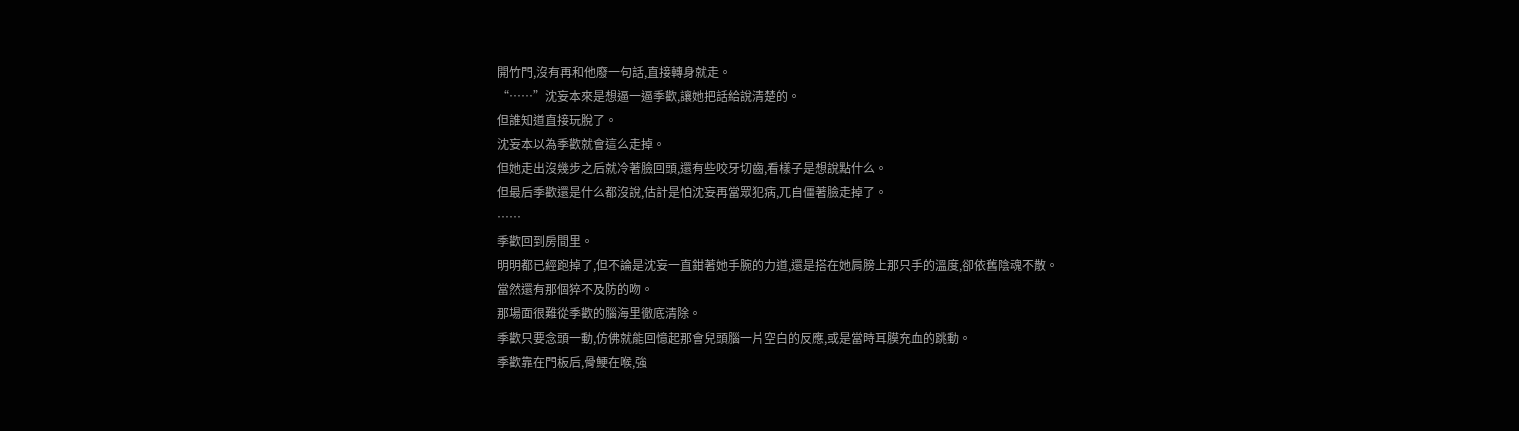開竹門,沒有再和他廢一句話,直接轉身就走。
“……”沈妄本來是想逼一逼季歡,讓她把話給說清楚的。
但誰知道直接玩脫了。
沈妄本以為季歡就會這么走掉。
但她走出沒幾步之后就冷著臉回頭,還有些咬牙切齒,看樣子是想說點什么。
但最后季歡還是什么都沒說,估計是怕沈妄再當眾犯病,兀自僵著臉走掉了。
……
季歡回到房間里。
明明都已經跑掉了,但不論是沈妄一直鉗著她手腕的力道,還是搭在她肩膀上那只手的溫度,卻依舊陰魂不散。
當然還有那個猝不及防的吻。
那場面很難從季歡的腦海里徹底清除。
季歡只要念頭一動,仿佛就能回憶起那會兒頭腦一片空白的反應,或是當時耳膜充血的跳動。
季歡靠在門板后,骨鯁在喉,強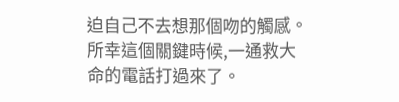迫自己不去想那個吻的觸感。
所幸這個關鍵時候,一通救大命的電話打過來了。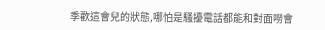季歡這會兒的狀態,哪怕是騷擾電話都能和對面嘮會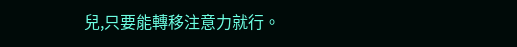兒,只要能轉移注意力就行。